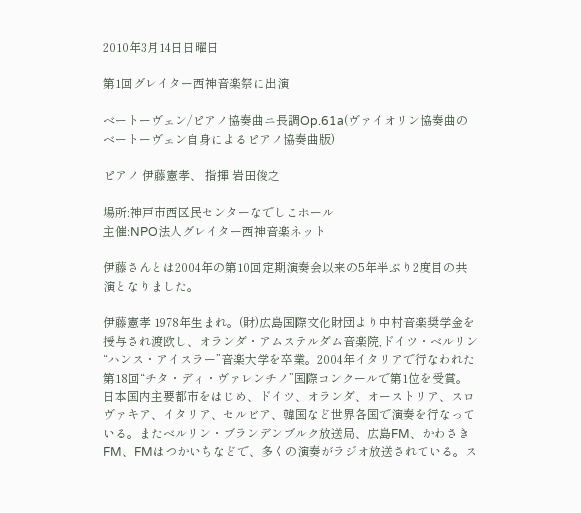2010年3月14日日曜日

第1回グレイター西神音楽祭に出演

ベートーヴェン/ピアノ協奏曲ニ長調Op.61a(ヴァイオリン協奏曲のベートーヴェン自身によるピアノ協奏曲版)

ピアノ 伊藤憲孝、 指揮 岩田俊之

場所:神戸市西区民センターなでしこホール
主催:NPO法人グレイター西神音楽ネット

伊藤さんとは2004年の第10回定期演奏会以来の5年半ぶり2度目の共演となりました。

伊藤憲孝 1978年生まれ。(財)広島国際文化財団より中村音楽奨学金を授与され渡欧し、オランダ・アムステルダム音楽院,ドイツ・ベルリン“ハンス・アイスラー”音楽大学を卒業。2004年イタリアで行なわれた第18回“チタ・ディ・ヴァレンチノ”国際コンクールで第1位を受賞。日本国内主要都市をはじめ、ドイツ、オランダ、オーストリア、スロヴァキア、イタリア、セルビア、韓国など世界各国で演奏を行なっている。またベルリン・ブランデンブルク放送局、広島FM、かわさきFM、FMはつかいちなどで、多くの演奏がラジオ放送されている。ス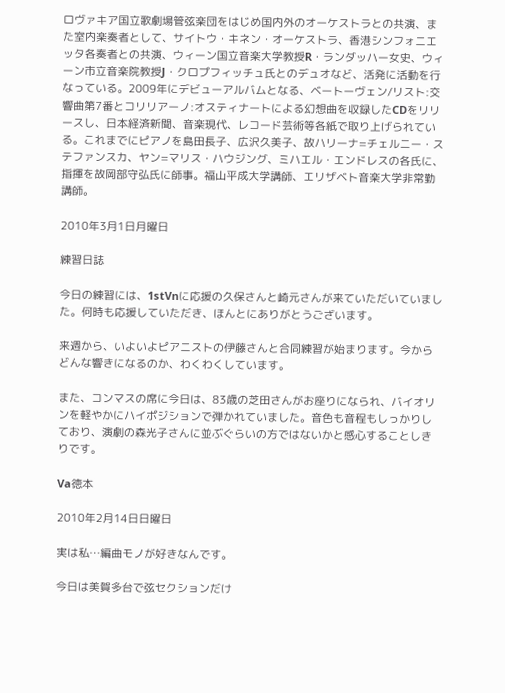ロヴァキア国立歌劇場管弦楽団をはじめ国内外のオーケストラとの共演、また室内楽奏者として、サイトウ・キネン・オーケストラ、香港シンフォニエッタ各奏者との共演、ウィーン国立音楽大学教授R・ランダッハー女史、ウィーン市立音楽院教授J・クロプフィッチュ氏とのデュオなど、活発に活動を行なっている。2009年にデビューアルバムとなる、ベートーヴェン/リスト:交響曲第7番とコリリアーノ:オスティナートによる幻想曲を収録したCDをリリースし、日本経済新聞、音楽現代、レコード芸術等各紙で取り上げられている。これまでにピアノを島田長子、広沢久美子、故ハリーナ=チェルニー・ステファンスカ、ヤン=マリス・ハウジング、ミハエル・エンドレスの各氏に、指揮を故岡部守弘氏に師事。福山平成大学講師、エリザベト音楽大学非常勤講師。

2010年3月1日月曜日

練習日誌

今日の練習には、1stVnに応援の久保さんと崎元さんが来ていただいていました。何時も応援していただき、ほんとにありがとうございます。

来週から、いよいよピアニストの伊藤さんと合同練習が始まります。今からどんな響きになるのか、わくわくしています。

また、コンマスの席に今日は、83歳の芝田さんがお座りになられ、バイオリンを軽やかにハイポジションで弾かれていました。音色も音程もしっかりしており、演劇の森光子さんに並ぶぐらいの方ではないかと感心することしきりです。

Va徳本

2010年2月14日日曜日

実は私…編曲モノが好きなんです。

今日は美賀多台で弦セクションだけ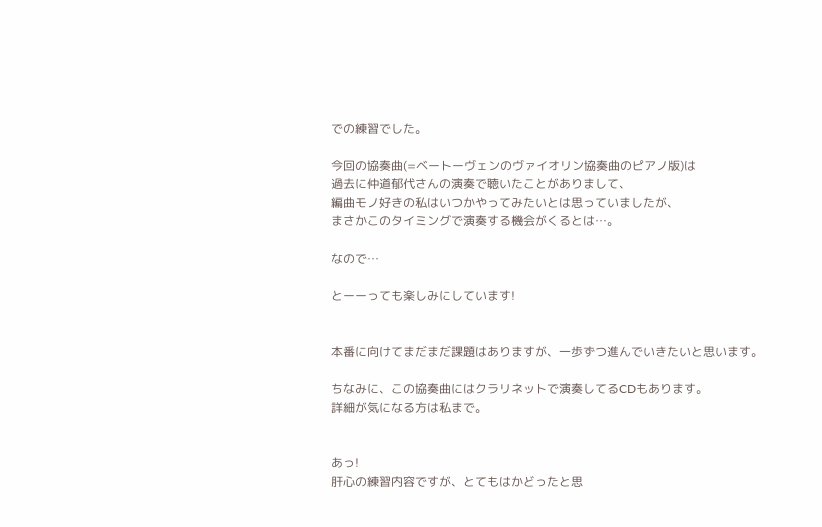での練習でした。

今回の協奏曲(=ベートーヴェンのヴァイオリン協奏曲のピアノ版)は
過去に仲道郁代さんの演奏で聴いたことがありまして、
編曲モノ好きの私はいつかやってみたいとは思っていましたが、
まさかこのタイミングで演奏する機会がくるとは…。

なので…

とーーっても楽しみにしています!


本番に向けてまだまだ課題はありますが、一歩ずつ進んでいきたいと思います。

ちなみに、この協奏曲にはクラリネットで演奏してるCDもあります。
詳細が気になる方は私まで。


あっ!
肝心の練習内容ですが、とてもはかどったと思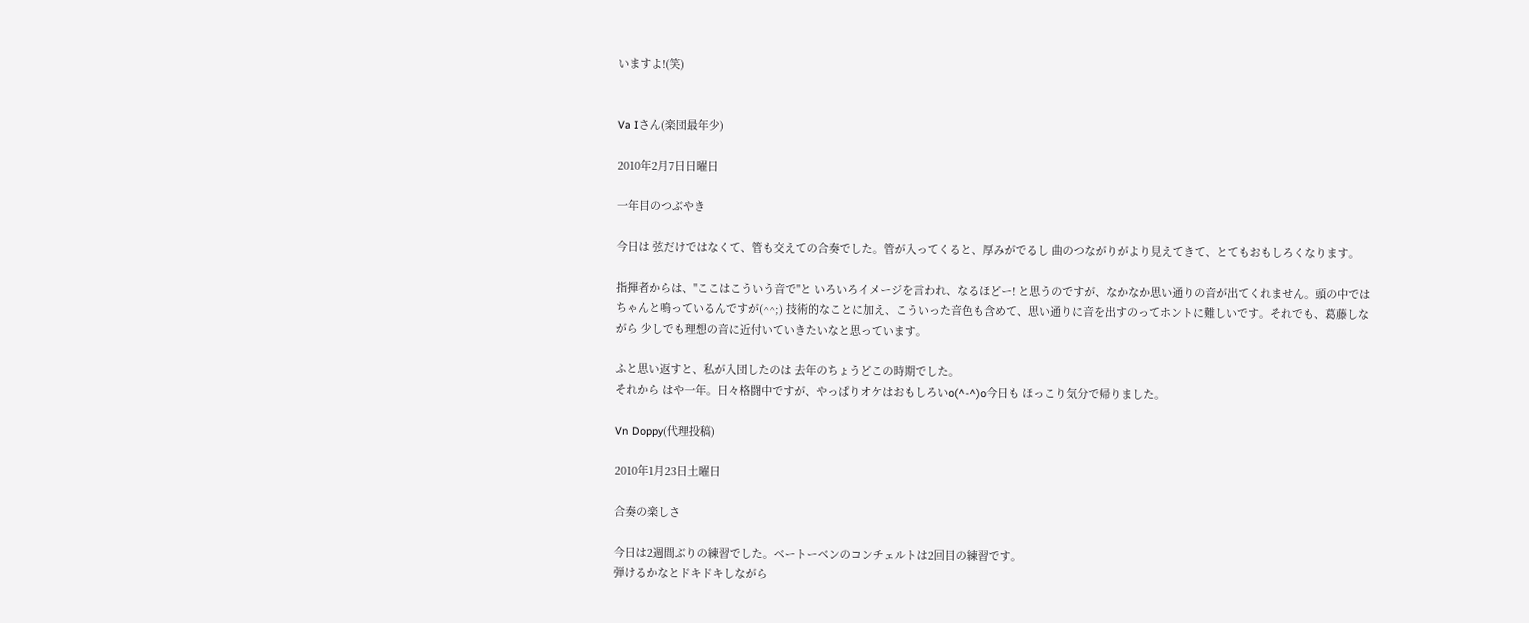いますよ!(笑)


Va Iさん(楽団最年少)

2010年2月7日日曜日

一年目のつぶやき

今日は 弦だけではなくて、管も交えての合奏でした。管が入ってくると、厚みがでるし 曲のつながりがより見えてきて、とてもおもしろくなります。

指揮者からは、"ここはこういう音で"と いろいろイメージを言われ、なるほどー! と思うのですが、なかなか思い通りの音が出てくれません。頭の中では ちゃんと鳴っているんですが(^^;) 技術的なことに加え、こういった音色も含めて、思い通りに音を出すのってホントに難しいです。それでも、葛藤しながら 少しでも理想の音に近付いていきたいなと思っています。

ふと思い返すと、私が入団したのは 去年のちょうどこの時期でした。
それから はや一年。日々格闘中ですが、やっぱりオケはおもしろいo(^-^)o今日も ほっこり気分で帰りました。

Vn Doppy(代理投稿)

2010年1月23日土曜日

合奏の楽しさ

今日は2週間ぶりの練習でした。ベートーベンのコンチェルトは2回目の練習です。
弾けるかなとドキドキしながら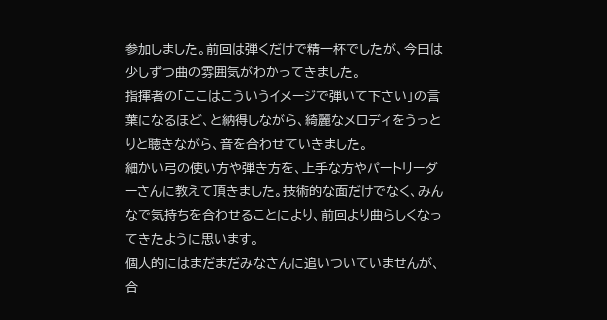参加しました。前回は弾くだけで精一杯でしたが、今日は少しずつ曲の雰囲気がわかってきました。
指揮者の「ここはこういうイメージで弾いて下さい」の言葉になるほど、と納得しながら、綺麗なメロディをうっとりと聴きながら、音を合わせていきました。
細かい弓の使い方や弾き方を、上手な方やパートリーダーさんに教えて頂きました。技術的な面だけでなく、みんなで気持ちを合わせることにより、前回より曲らしくなってきたように思います。
個人的にはまだまだみなさんに追いついていませんが、合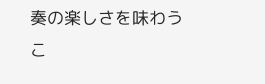奏の楽しさを味わうこ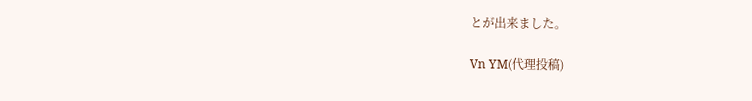とが出来ました。

Vn YM(代理投稿)